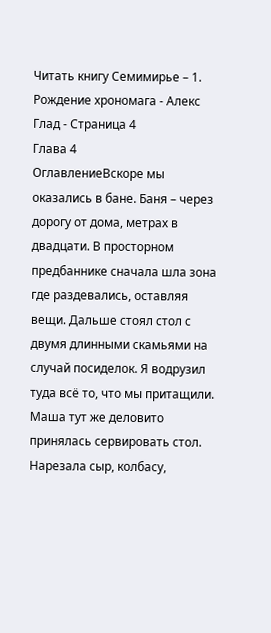Читать книгу Семимирье – 1. Рождение хрономага - Алекс Глад - Страница 4
Глава 4
ОглавлениеВскоре мы оказались в бане. Баня – через дорогу от дома, метрах в двадцати. В просторном предбаннике сначала шла зона где раздевались, оставляя вещи. Дальше стоял стол с двумя длинными скамьями на случай посиделок. Я водрузил туда всё то, что мы притащили. Маша тут же деловито принялась сервировать стол. Нарезала сыр, колбасу,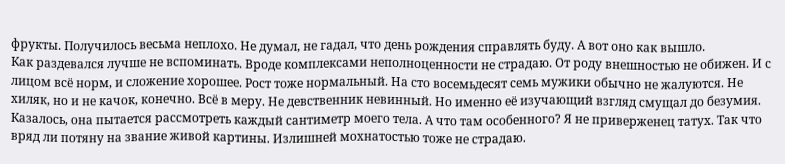фрукты. Получилось весьма неплохо. Не думал, не гадал, что день рождения справлять буду. А вот оно как вышло.
Как раздевался лучше не вспоминать. Вроде комплексами неполноценности не страдаю. От роду внешностью не обижен. И с лицом всё норм, и сложение хорошее. Рост тоже нормальный. На сто восемьдесят семь мужики обычно не жалуются. Не хиляк, но и не качок, конечно. Всё в меру. Не девственник невинный. Но именно её изучающий взгляд смущал до безумия. Казалось, она пытается рассмотреть каждый сантиметр моего тела. А что там особенного? Я не приверженец татух. Так что вряд ли потяну на звание живой картины. Излишней мохнатостью тоже не страдаю.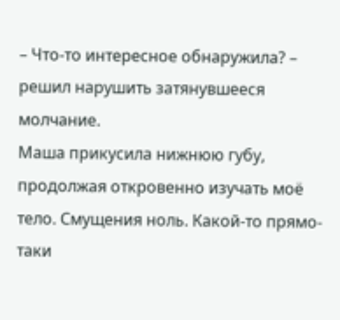– Что-то интересное обнаружила? – решил нарушить затянувшееся молчание.
Маша прикусила нижнюю губу, продолжая откровенно изучать моё тело. Смущения ноль. Какой-то прямо-таки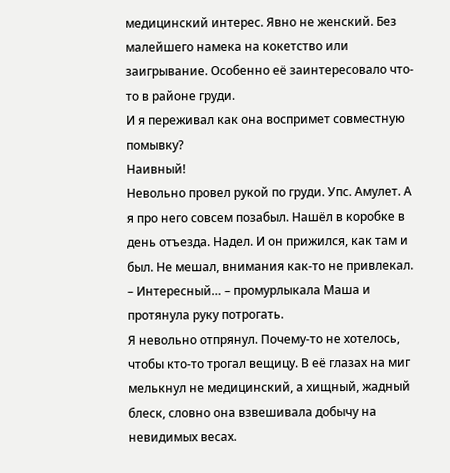медицинский интерес. Явно не женский. Без малейшего намека на кокетство или заигрывание. Особенно её заинтересовало что-то в районе груди.
И я переживал как она воспримет совместную помывку?
Наивный!
Невольно провел рукой по груди. Упс. Амулет. А я про него совсем позабыл. Нашёл в коробке в день отъезда. Надел. И он прижился, как там и был. Не мешал, внимания как-то не привлекал.
– Интересный… – промурлыкала Маша и протянула руку потрогать.
Я невольно отпрянул. Почему-то не хотелось, чтобы кто-то трогал вещицу. В её глазах на миг мелькнул не медицинский, а хищный, жадный блеск, словно она взвешивала добычу на невидимых весах.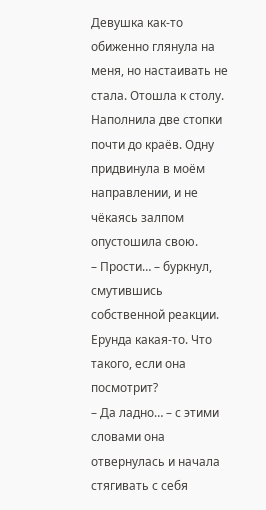Девушка как-то обиженно глянула на меня, но настаивать не стала. Отошла к столу. Наполнила две стопки почти до краёв. Одну придвинула в моём направлении, и не чёкаясь залпом опустошила свою.
– Прости… – буркнул, смутившись собственной реакции. Ерунда какая-то. Что такого, если она посмотрит?
– Да ладно… – с этими словами она отвернулась и начала стягивать с себя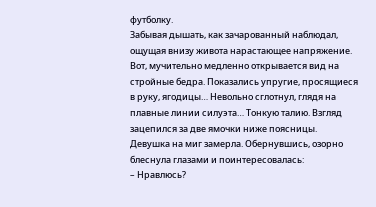футболку.
Забывая дышать, как зачарованный наблюдал, ощущая внизу живота нарастающее напряжение. Вот, мучительно медленно открывается вид на стройные бедра. Показались упругие, просящиеся в руку, ягодицы… Невольно сглотнул, глядя на плавные линии силуэта… Тонкую талию. Взгляд зацепился за две ямочки ниже поясницы.
Девушка на миг замерла. Обернувшись, озорно блеснула глазами и поинтересовалась:
– Нравлюсь?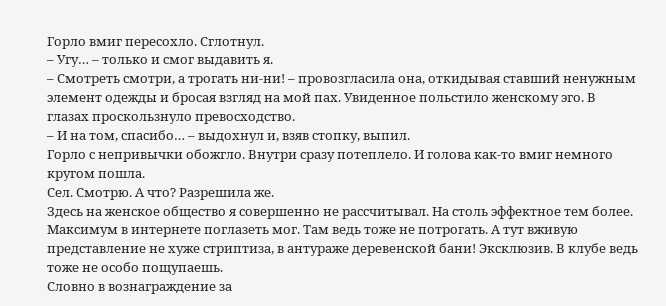Горло вмиг пересохло. Сглотнул.
– Угу… – только и смог выдавить я.
– Смотреть смотри, а трогать ни-ни! – провозгласила она, откидывая ставший ненужным элемент одежды и бросая взгляд на мой пах. Увиденное польстило женскому эго. В глазах проскользнуло превосходство.
– И на том, спасибо… – выдохнул и, взяв стопку, выпил.
Горло с непривычки обожгло. Внутри сразу потеплело. И голова как-то вмиг немного кругом пошла.
Сел. Смотрю. А что? Разрешила же.
Здесь на женское общество я совершенно не рассчитывал. На столь эффектное тем более. Максимум в интернете поглазеть мог. Там ведь тоже не потрогать. А тут вживую представление не хуже стриптиза, в антураже деревенской бани! Эксклюзив. В клубе ведь тоже не особо пощупаешь.
Словно в вознаграждение за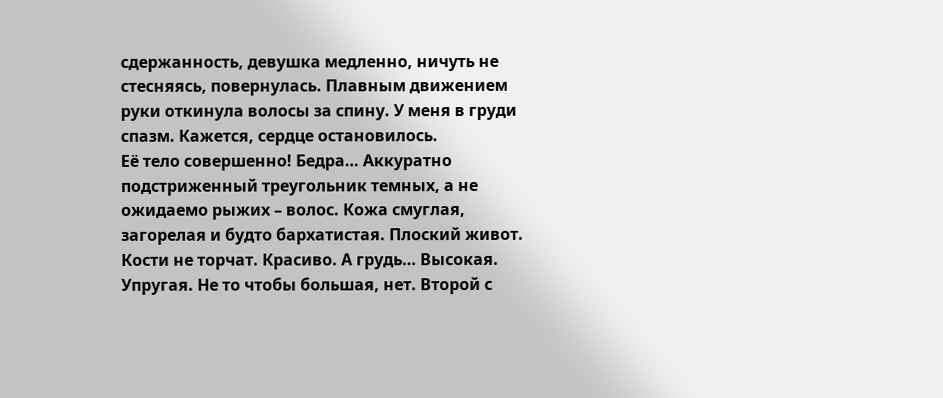сдержанность, девушка медленно, ничуть не стесняясь, повернулась. Плавным движением руки откинула волосы за спину. У меня в груди спазм. Кажется, сердце остановилось.
Её тело совершенно! Бедра… Аккуратно подстриженный треугольник темных, а не ожидаемо рыжих – волос. Кожа смуглая, загорелая и будто бархатистая. Плоский живот. Кости не торчат. Красиво. А грудь… Высокая. Упругая. Не то чтобы большая, нет. Второй с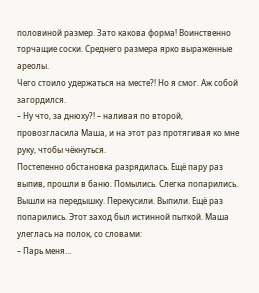половиной размер. Зато какова форма! Воинственно торчащие соски. Среднего размера ярко выраженные ареолы.
Чего стоило удержаться на месте?! Но я смог. Аж собой загордился.
– Ну что, за днюху?! – наливая по второй, провозгласила Маша, и на этот раз протягивая ко мне руку, чтобы чёкнуться.
Постепенно обстановка разрядилась. Ещё пару раз выпив, прошли в баню. Помылись. Слегка попарились. Вышли на передышку. Перекусили. Выпили. Ещё раз попарились. Этот заход был истинной пыткой. Маша улеглась на полок, со словами:
– Парь меня…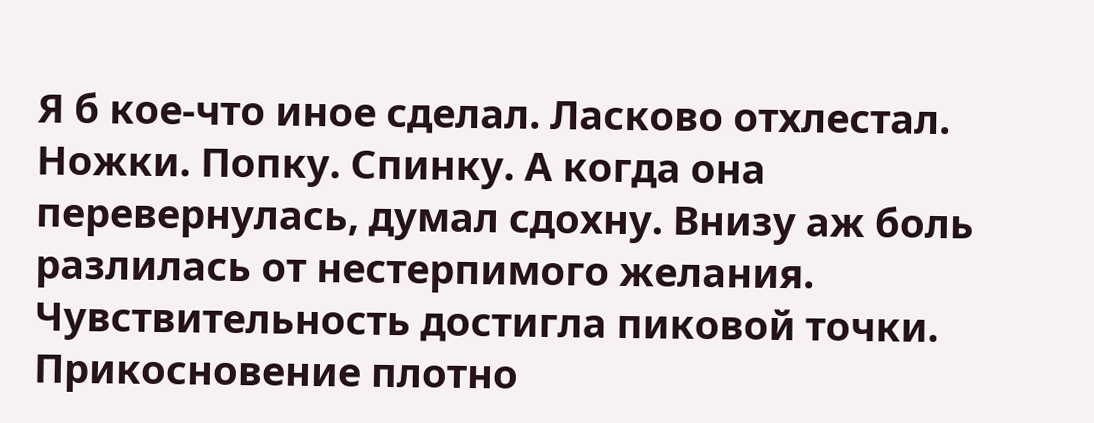Я б кое-что иное сделал. Ласково отхлестал. Ножки. Попку. Спинку. А когда она перевернулась, думал сдохну. Внизу аж боль разлилась от нестерпимого желания. Чувствительность достигла пиковой точки. Прикосновение плотно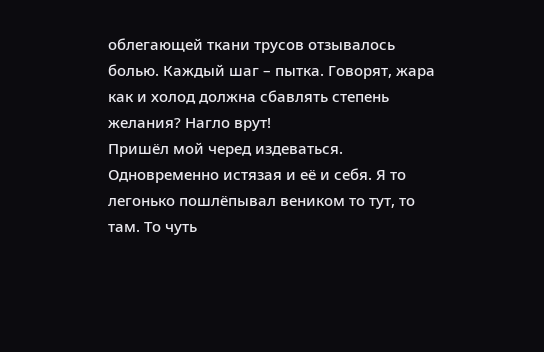облегающей ткани трусов отзывалось болью. Каждый шаг – пытка. Говорят, жара как и холод должна сбавлять степень желания? Нагло врут!
Пришёл мой черед издеваться. Одновременно истязая и её и себя. Я то легонько пошлёпывал веником то тут, то там. То чуть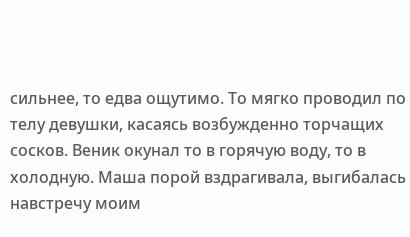сильнее, то едва ощутимо. То мягко проводил по телу девушки, касаясь возбужденно торчащих сосков. Веник окунал то в горячую воду, то в холодную. Маша порой вздрагивала, выгибалась навстречу моим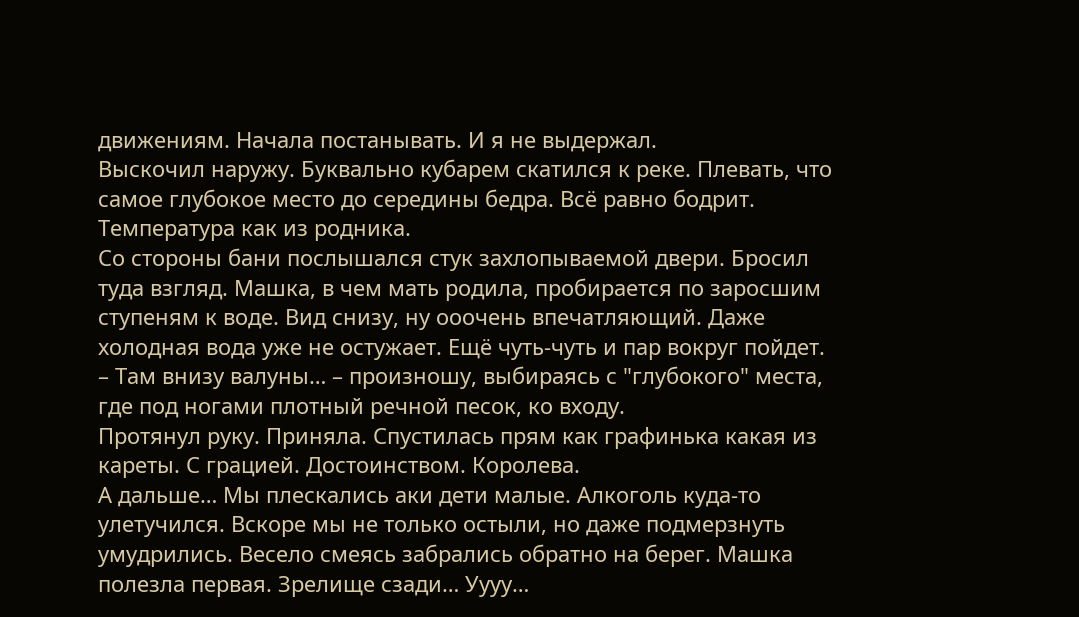движениям. Начала постанывать. И я не выдержал.
Выскочил наружу. Буквально кубарем скатился к реке. Плевать, что самое глубокое место до середины бедра. Всё равно бодрит. Температура как из родника.
Со стороны бани послышался стук захлопываемой двери. Бросил туда взгляд. Машка, в чем мать родила, пробирается по заросшим ступеням к воде. Вид снизу, ну ооочень впечатляющий. Даже холодная вода уже не остужает. Ещё чуть-чуть и пар вокруг пойдет.
– Там внизу валуны… – произношу, выбираясь с "глубокого" места, где под ногами плотный речной песок, ко входу.
Протянул руку. Приняла. Спустилась прям как графинька какая из кареты. С грацией. Достоинством. Королева.
А дальше… Мы плескались аки дети малые. Алкоголь куда-то улетучился. Вскоре мы не только остыли, но даже подмерзнуть умудрились. Весело смеясь забрались обратно на берег. Машка полезла первая. Зрелище сзади… Уууу…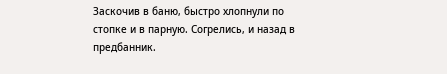Заскочив в баню, быстро хлопнули по стопке и в парную. Согрелись, и назад в предбанник.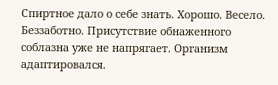Спиртное дало о себе знать. Хорошо. Весело. Беззаботно. Присутствие обнаженного соблазна уже не напрягает. Организм адаптировался.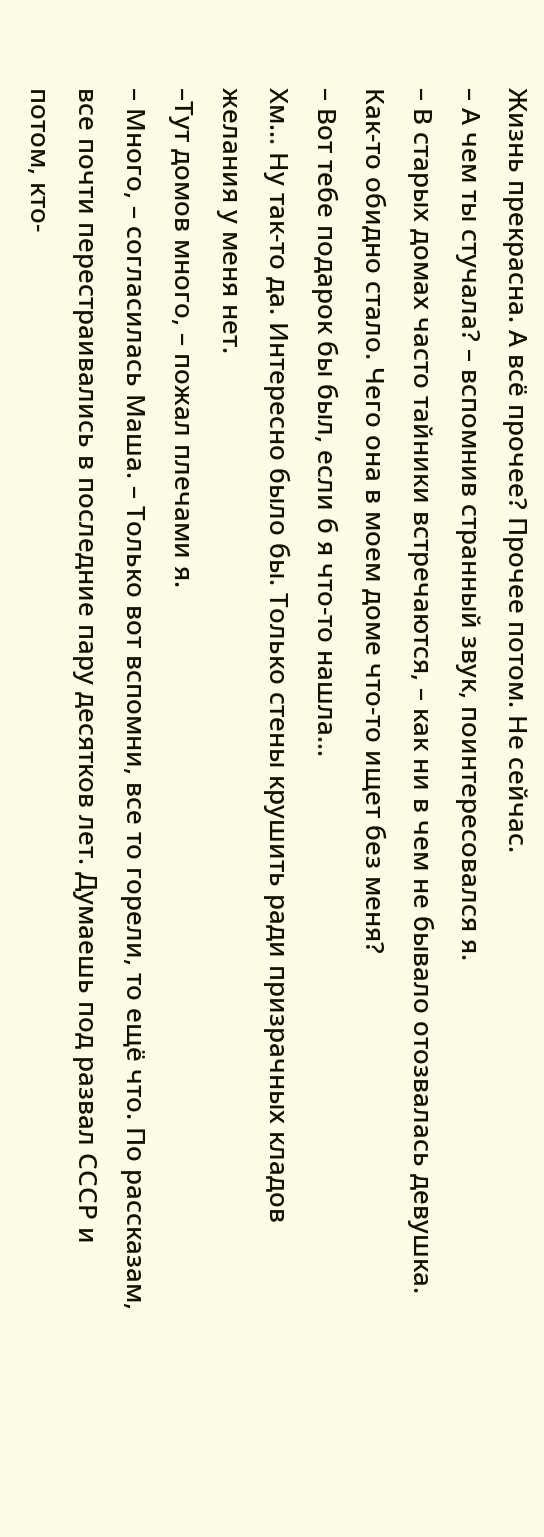Жизнь прекрасна. А всё прочее? Прочее потом. Не сейчас.
– А чем ты стучала? – вспомнив странный звук, поинтересовался я.
– В старых домах часто тайники встречаются, – как ни в чем не бывало отозвалась девушка.
Как-то обидно стало. Чего она в моем доме что-то ищет без меня?
– Вот тебе подарок бы был, если б я что-то нашла…
Хм… Ну так-то да. Интересно было бы. Только стены крушить ради призрачных кладов желания у меня нет.
–Тут домов много, – пожал плечами я.
– Много, – согласилась Маша. – Только вот вспомни, все то горели, то ещё что. По рассказам, все почти перестраивались в последние пару десятков лет. Думаешь под развал СССР и потом, кто-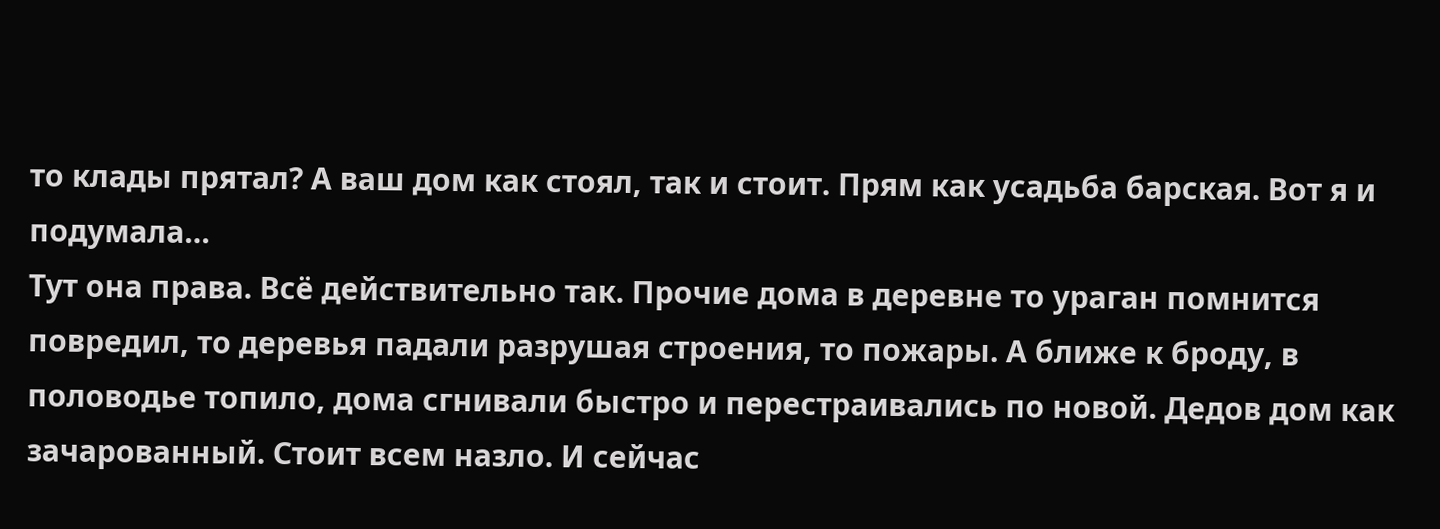то клады прятал? А ваш дом как стоял, так и стоит. Прям как усадьба барская. Вот я и подумала…
Тут она права. Всё действительно так. Прочие дома в деревне то ураган помнится повредил, то деревья падали разрушая строения, то пожары. А ближе к броду, в половодье топило, дома сгнивали быстро и перестраивались по новой. Дедов дом как зачарованный. Стоит всем назло. И сейчас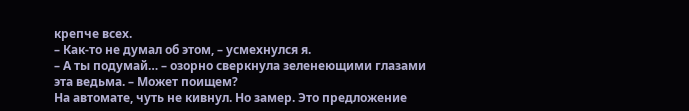крепче всех.
– Как-то не думал об этом, – усмехнулся я.
– А ты подумай… – озорно сверкнула зеленеющими глазами эта ведьма. – Может поищем?
На автомате, чуть не кивнул. Но замер. Это предложение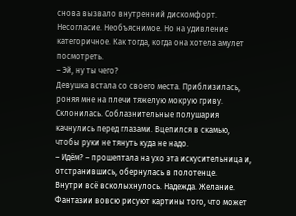снова вызвало внутренний дискомфорт. Несогласие. Необъяснимое. Но на удивление категоричное. Как тогда, когда она хотела амулет посмотреть.
– Эй, ну ты чего?
Девушка встала со своего места. Приблизилась, роняя мне на плечи тяжелую мокрую гриву. Склонилась. Соблазнительные полушария качнулись перед глазами. Вцепился в скамью, чтобы руки не тянуть куда не надо.
– Идём? – прошептала на ухо эта искусительница и, отстранившись, обернулась в полотенце.
Внутри всё всколыхнулось. Надежда. Желание. Фантазии вовсю рисуют картины того, что может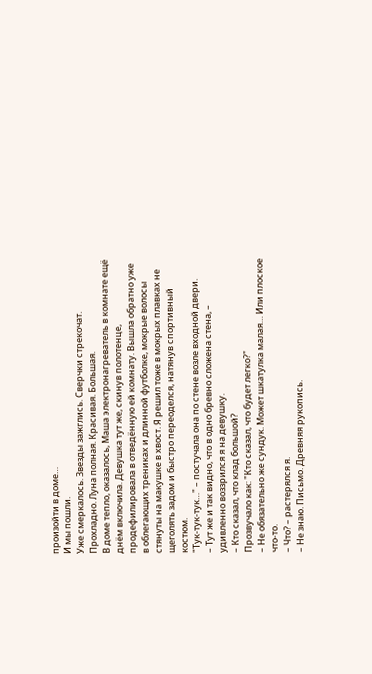произойти в доме…
И мы пошли.
Уже смеркалось. Звезды зажглись. Сверчки стрекочат. Прохладно. Луна полная. Красивая. Большая.
В доме тепло, оказалось, Маша электронагреватель в комнате ещё днём включила. Девушка тут же, скинув полотенце, продефилировала в отведённую ей комнату. Вышла обратно уже в облегающих трениках и длинной футболке, мокрые волосы стянуты на макушке в хвост. Я решил тоже в мокрых плавках не щеголять задом и быстро переоделся, натянув спортивный костюм.
"Тук-тук-тук…" – постучала она по стене возле входной двери.
– Тут же и так видно, что в одно бревно сложена стена, – удивленно воззрился я на девушку.
– Кто сказал, что клад большой?
Прозвучало как: "Кто сказал, что будет легко?"
– Не обязательно же сундук. Может шкатулка малая… Или плоское что-то.
– Что? – растерялся я.
– Не знаю. Письмо. Древняя рукопись.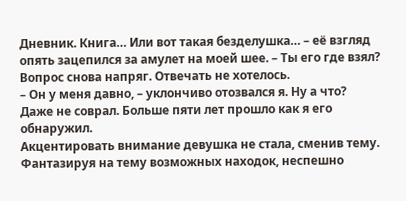Дневник. Книга… Или вот такая безделушка… – её взгляд опять зацепился за амулет на моей шее. – Ты его где взял?
Вопрос снова напряг. Отвечать не хотелось.
– Он у меня давно, – уклончиво отозвался я. Ну а что? Даже не соврал. Больше пяти лет прошло как я его обнаружил.
Акцентировать внимание девушка не стала, сменив тему.
Фантазируя на тему возможных находок, неспешно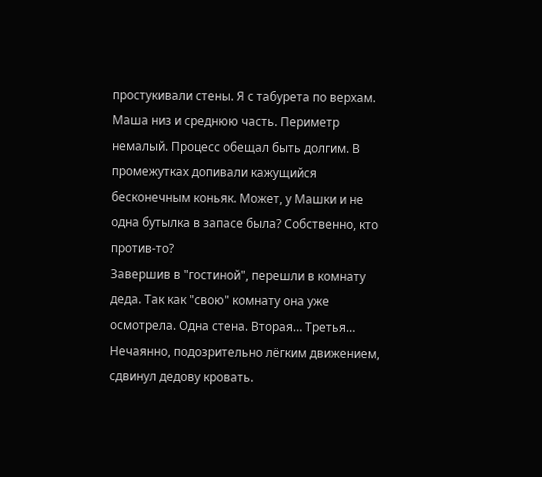простукивали стены. Я с табурета по верхам. Маша низ и среднюю часть. Периметр немалый. Процесс обещал быть долгим. В промежутках допивали кажущийся бесконечным коньяк. Может, у Машки и не одна бутылка в запасе была? Собственно, кто против-то?
Завершив в "гостиной", перешли в комнату деда. Так как "свою" комнату она уже осмотрела. Одна стена. Вторая… Третья…
Нечаянно, подозрительно лёгким движением, сдвинул дедову кровать.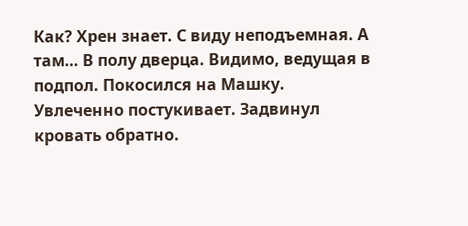Как? Хрен знает. С виду неподъемная. А там… В полу дверца. Видимо, ведущая в подпол. Покосился на Машку. Увлеченно постукивает. Задвинул кровать обратно.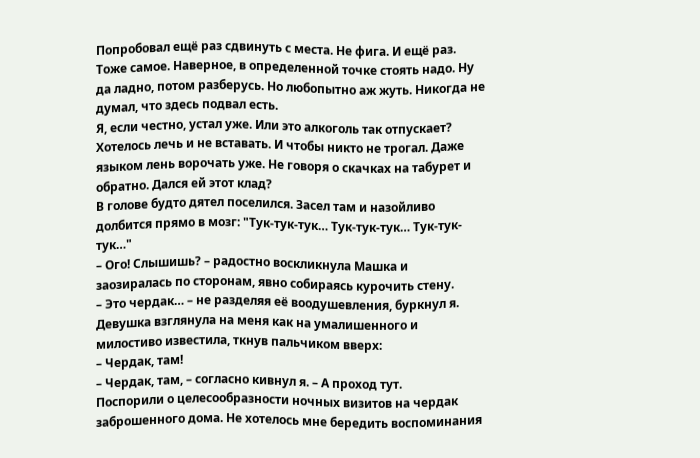Попробовал ещё раз сдвинуть с места. Не фига. И ещё раз. Тоже самое. Наверное, в определенной точке стоять надо. Ну да ладно, потом разберусь. Но любопытно аж жуть. Никогда не думал, что здесь подвал есть.
Я, если честно, устал уже. Или это алкоголь так отпускает? Хотелось лечь и не вставать. И чтобы никто не трогал. Даже языком лень ворочать уже. Не говоря о скачках на табурет и обратно. Дался ей этот клад?
В голове будто дятел поселился. Засел там и назойливо долбится прямо в мозг: "Тук-тук-тук… Тук-тук-тук… Тук-тук-тук…"
– Ого! Слышишь? – радостно воскликнула Машка и заозиралась по сторонам, явно собираясь курочить стену.
– Это чердак… – не разделяя её воодушевления, буркнул я.
Девушка взглянула на меня как на умалишенного и милостиво известила, ткнув пальчиком вверх:
– Чердак, там!
– Чердак, там, – согласно кивнул я. – А проход тут.
Поспорили о целесообразности ночных визитов на чердак заброшенного дома. Не хотелось мне бередить воспоминания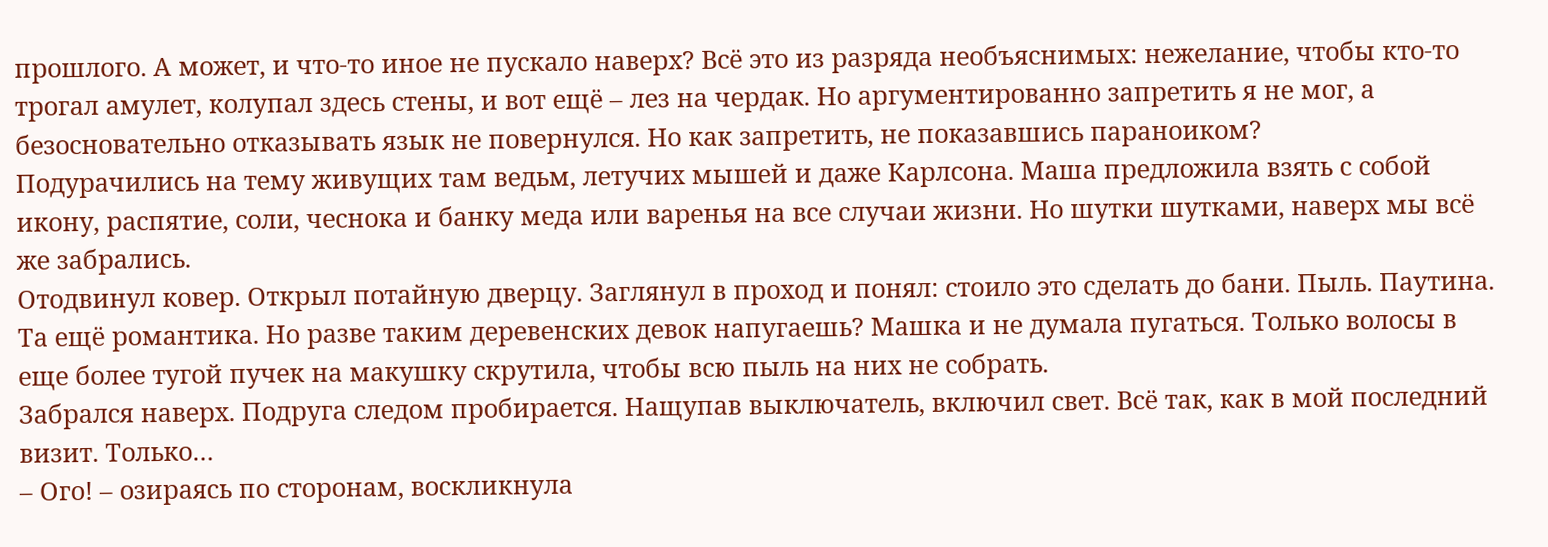прошлого. А может, и что-то иное не пускало наверх? Всё это из разряда необъяснимых: нежелание, чтобы кто-то трогал амулет, колупал здесь стены, и вот ещё – лез на чердак. Но аргументированно запретить я не мог, а безосновательно отказывать язык не повернулся. Но как запретить, не показавшись параноиком?
Подурачились на тему живущих там ведьм, летучих мышей и даже Карлсона. Маша предложила взять с собой икону, распятие, соли, чеснока и банку меда или варенья на все случаи жизни. Но шутки шутками, наверх мы всё же забрались.
Отодвинул ковер. Открыл потайную дверцу. Заглянул в проход и понял: стоило это сделать до бани. Пыль. Паутина.
Та ещё романтика. Но разве таким деревенских девок напугаешь? Машка и не думала пугаться. Только волосы в еще более тугой пучек на макушку скрутила, чтобы всю пыль на них не собрать.
Забрался наверх. Подруга следом пробирается. Нащупав выключатель, включил свет. Всё так, как в мой последний визит. Только…
– Ого! – озираясь по сторонам, воскликнула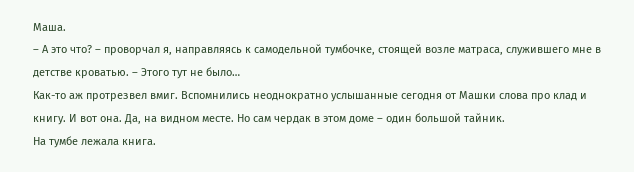Маша.
– А это что? – проворчал я, направляясь к самодельной тумбочке, стоящей возле матраса, служившего мне в детстве кроватью. – Этого тут не было…
Как-то аж протрезвел вмиг. Вспомнились неоднократно услышанные сегодня от Машки слова про клад и книгу. И вот она. Да, на видном месте. Но сам чердак в этом доме – один большой тайник.
На тумбе лежала книга.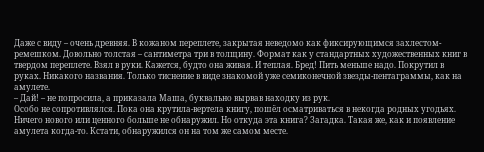Даже с виду – очень древняя. В кожаном переплете, закрытая неведомо как фиксирующимся захлестом-ремешком. Довольно толстая – сантиметра три в толщину. Формат как у стандартных художественных книг в твердом переплете. Взял в руки. Кажется, будто она живая. И теплая. Бред! Пить меньше надо. Покрутил в руках. Никакого названия. Только тиснение в виде знакомой уже семиконечной звезды-пентаграммы, как на амулете.
– Дай! – не попросила, а приказала Маша, буквально вырвав находку из рук.
Особо не сопротивлялся. Пока она крутила-вертела книгу, пошёл осматриваться в некогда родных угодьях. Ничего нового или ценного больше не обнаружил. Но откуда эта книга? Загадка. Такая же, как и появление амулета когда-то. Кстати, обнаружился он на том же самом месте.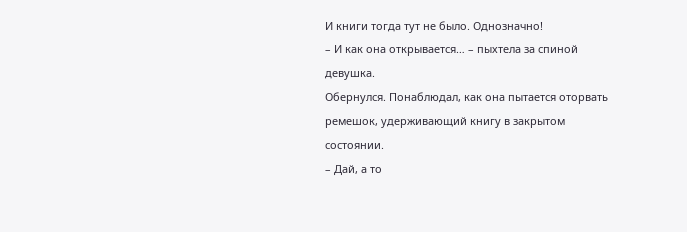И книги тогда тут не было. Однозначно!
– И как она открывается… – пыхтела за спиной девушка.
Обернулся. Понаблюдал, как она пытается оторвать ремешок, удерживающий книгу в закрытом состоянии.
– Дай, а то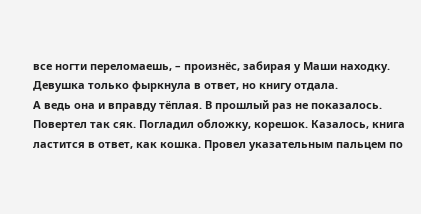все ногти переломаешь, – произнёс, забирая у Маши находку.
Девушка только фыркнула в ответ, но книгу отдала.
А ведь она и вправду тёплая. В прошлый раз не показалось. Повертел так сяк. Погладил обложку, корешок. Казалось, книга ластится в ответ, как кошка. Провел указательным пальцем по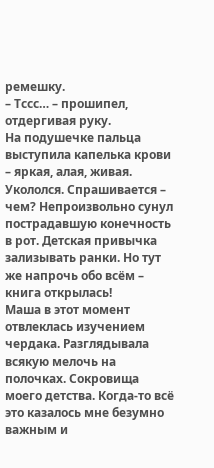ремешку.
– Тссс… – прошипел, отдергивая руку.
На подушечке пальца выступила капелька крови – яркая, алая, живая. Укололся. Спрашивается – чем? Непроизвольно сунул пострадавшую конечность в рот. Детская привычка зализывать ранки. Но тут же напрочь обо всём – книга открылась!
Маша в этот момент отвлеклась изучением чердака. Разглядывала всякую мелочь на полочках. Сокровища моего детства. Когда-то всё это казалось мне безумно важным и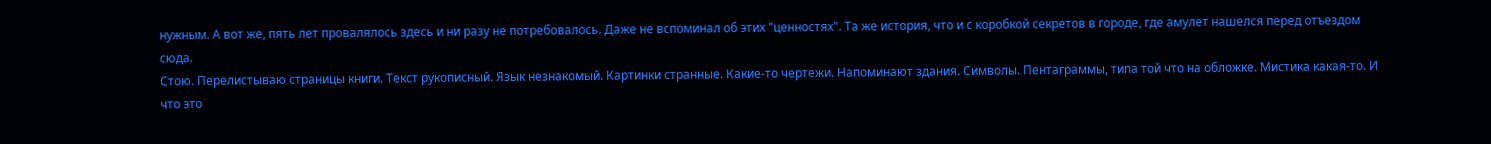нужным. А вот же, пять лет провалялось здесь и ни разу не потребовалось. Даже не вспоминал об этих "ценностях". Та же история, что и с коробкой секретов в городе, где амулет нашелся перед отъездом сюда.
Стою. Перелистываю страницы книги. Текст рукописный. Язык незнакомый. Картинки странные. Какие-то чертежи. Напоминают здания. Символы. Пентаграммы, типа той что на обложке. Мистика какая-то. И что это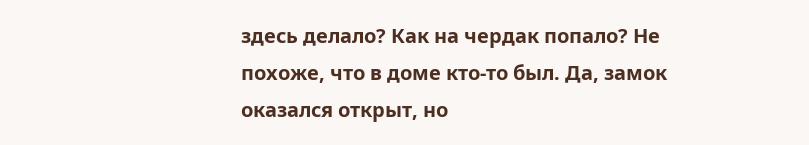здесь делало? Как на чердак попало? Не похоже, что в доме кто-то был. Да, замок оказался открыт, но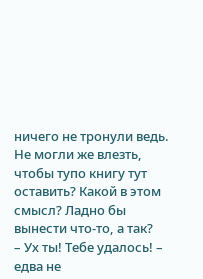ничего не тронули ведь. Не могли же влезть, чтобы тупо книгу тут оставить? Какой в этом смысл? Ладно бы вынести что-то, а так?
– Ух ты! Тебе удалось! – едва не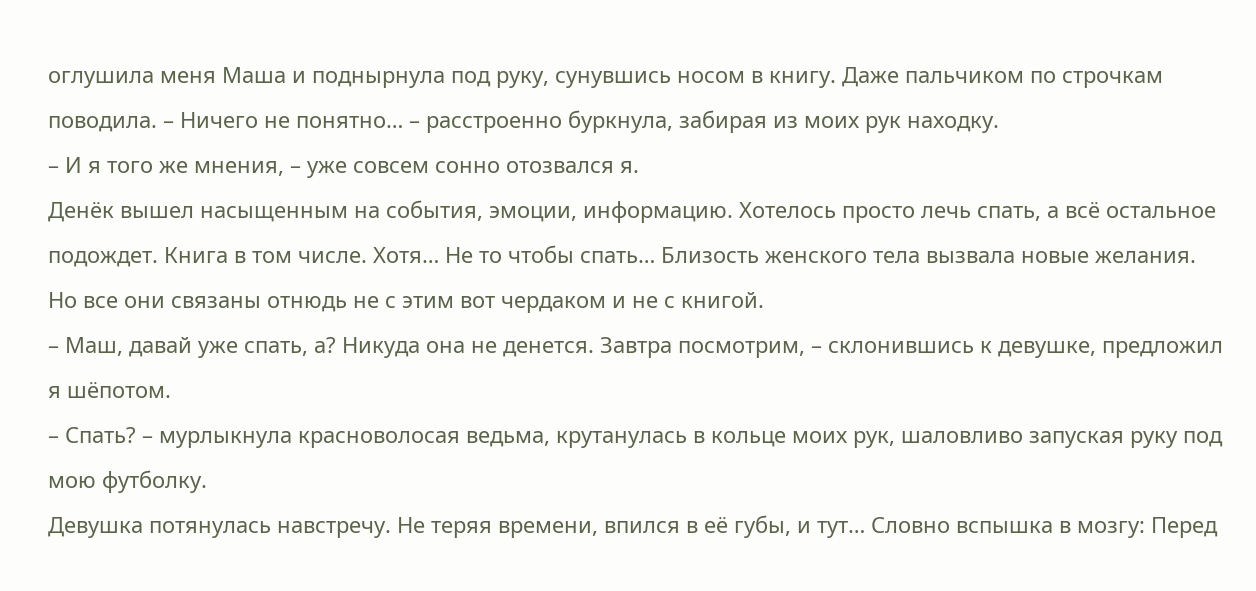оглушила меня Маша и поднырнула под руку, сунувшись носом в книгу. Даже пальчиком по строчкам поводила. – Ничего не понятно… – расстроенно буркнула, забирая из моих рук находку.
– И я того же мнения, – уже совсем сонно отозвался я.
Денёк вышел насыщенным на события, эмоции, информацию. Хотелось просто лечь спать, а всё остальное подождет. Книга в том числе. Хотя… Не то чтобы спать… Близость женского тела вызвала новые желания. Но все они связаны отнюдь не с этим вот чердаком и не с книгой.
– Маш, давай уже спать, а? Никуда она не денется. Завтра посмотрим, – склонившись к девушке, предложил я шёпотом.
– Спать? – мурлыкнула красноволосая ведьма, крутанулась в кольце моих рук, шаловливо запуская руку под мою футболку.
Девушка потянулась навстречу. Не теряя времени, впился в её губы, и тут… Словно вспышка в мозгу: Перед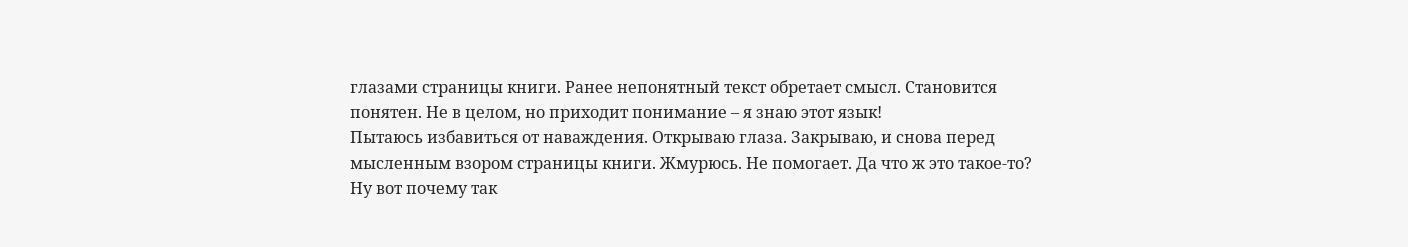глазами страницы книги. Ранее непонятный текст обретает смысл. Становится понятен. Не в целом, но приходит понимание – я знаю этот язык!
Пытаюсь избавиться от наваждения. Открываю глаза. Закрываю, и снова перед мысленным взором страницы книги. Жмурюсь. Не помогает. Да что ж это такое-то? Ну вот почему так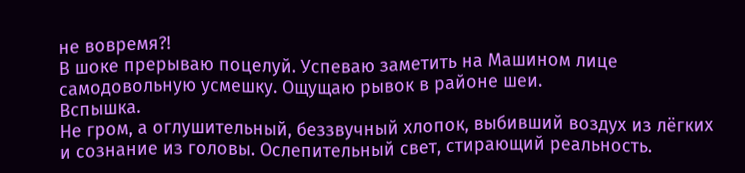не вовремя?!
В шоке прерываю поцелуй. Успеваю заметить на Машином лице самодовольную усмешку. Ощущаю рывок в районе шеи.
Вспышка.
Не гром, а оглушительный, беззвучный хлопок, выбивший воздух из лёгких и сознание из головы. Ослепительный свет, стирающий реальность.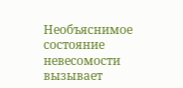Необъяснимое состояние невесомости вызывает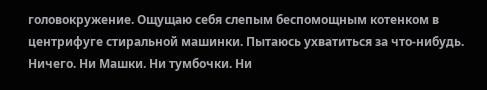головокружение. Ощущаю себя слепым беспомощным котенком в центрифуге стиральной машинки. Пытаюсь ухватиться за что-нибудь. Ничего. Ни Машки. Ни тумбочки. Ни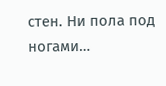стен. Ни пола под ногами…